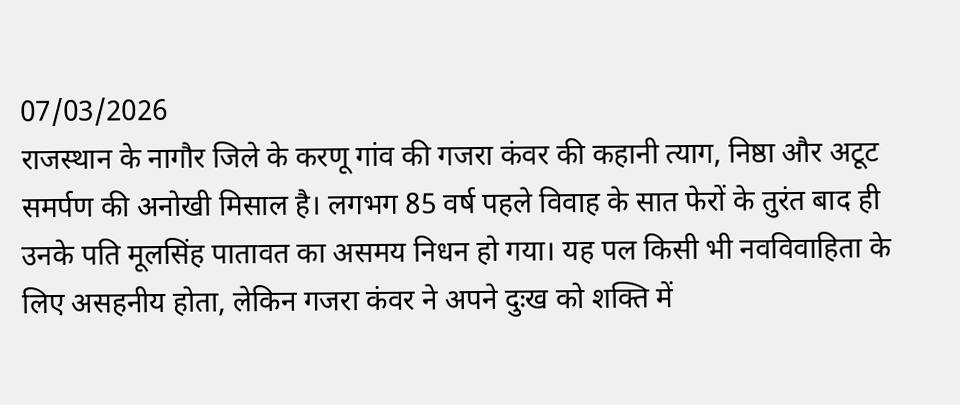07/03/2026
राजस्थान के नागौर जिले के करणू गांव की गजरा कंवर की कहानी त्याग, निष्ठा और अटूट समर्पण की अनोखी मिसाल है। लगभग 85 वर्ष पहले विवाह के सात फेरों के तुरंत बाद ही उनके पति मूलसिंह पातावत का असमय निधन हो गया। यह पल किसी भी नवविवाहिता के लिए असहनीय होता, लेकिन गजरा कंवर ने अपने दुःख को शक्ति में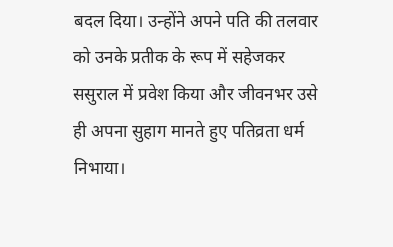बदल दिया। उन्होंने अपने पति की तलवार को उनके प्रतीक के रूप में सहेजकर ससुराल में प्रवेश किया और जीवनभर उसे ही अपना सुहाग मानते हुए पतिव्रता धर्म निभाया।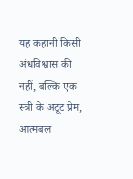यह कहानी किसी अंधविश्वास की नहीं, बल्कि एक स्त्री के अटूट प्रेम, आत्मबल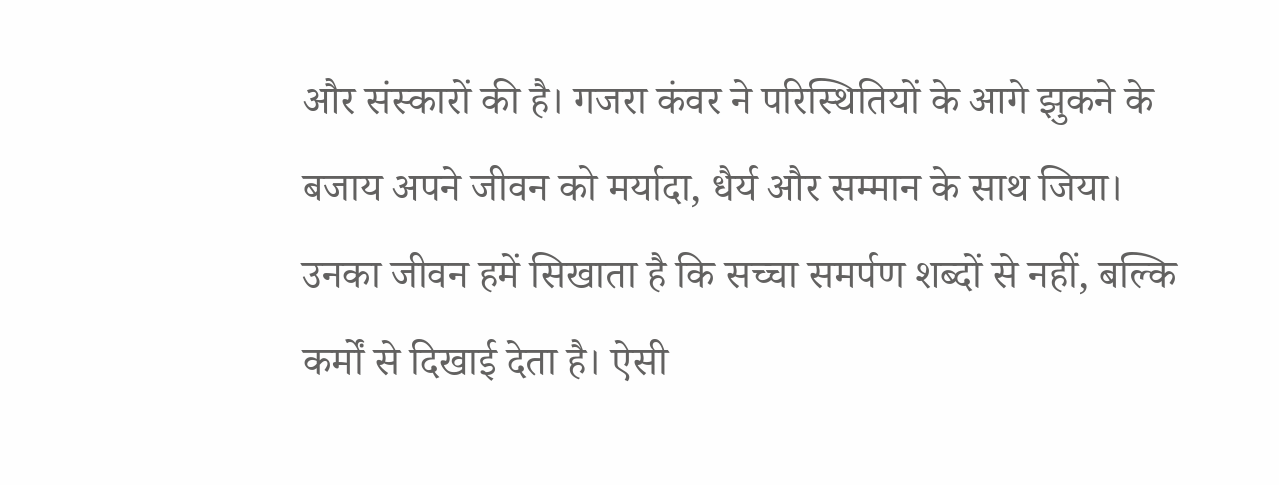और संस्कारों की है। गजरा कंवर ने परिस्थितियों के आगे झुकने के बजाय अपने जीवन को मर्यादा, धैर्य और सम्मान के साथ जिया। उनका जीवन हमें सिखाता है कि सच्चा समर्पण शब्दों से नहीं, बल्कि कर्मों से दिखाई देता है। ऐसी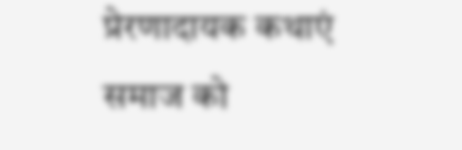प्रेरणादायक कथाएं समाज को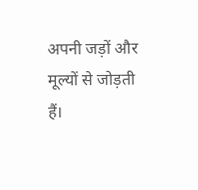अपनी जड़ों और मूल्यों से जोड़ती हैं।